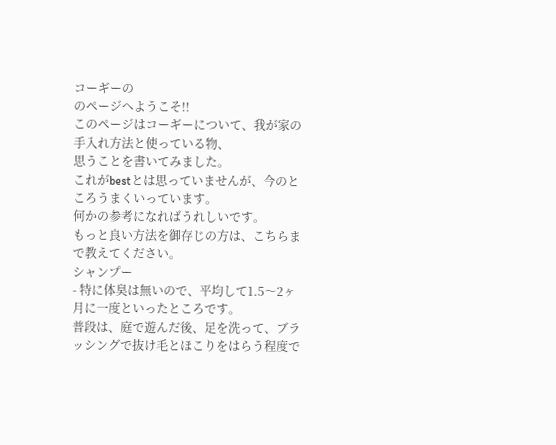コーギーの
のページへようこそ!!
このページはコーギーについて、我が家の手入れ方法と使っている物、
思うことを書いてみました。
これがbestとは思っていませんが、今のところうまくいっています。
何かの参考になればうれしいです。
もっと良い方法を御存じの方は、こちらまで教えてください。
シャンプー
- 特に体臭は無いので、平均して1.5〜2ヶ月に一度といったところです。
普段は、庭で遊んだ後、足を洗って、ブラッシングで抜け毛とほこりをはらう程度で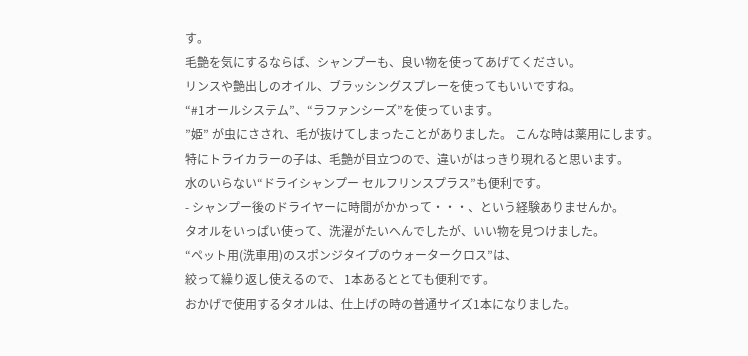す。
毛艶を気にするならば、シャンプーも、良い物を使ってあげてください。
リンスや艶出しのオイル、ブラッシングスプレーを使ってもいいですね。
“#1オールシステム”、“ラファンシーズ”を使っています。
”姫” が虫にさされ、毛が抜けてしまったことがありました。 こんな時は薬用にします。
特にトライカラーの子は、毛艶が目立つので、違いがはっきり現れると思います。
水のいらない“ドライシャンプー セルフリンスプラス”も便利です。
- シャンプー後のドライヤーに時間がかかって・・・、という経験ありませんか。
タオルをいっぱい使って、洗濯がたいへんでしたが、いい物を見つけました。
“ペット用(洗車用)のスポンジタイプのウォータークロス”は、
絞って繰り返し使えるので、 1本あるととても便利です。
おかげで使用するタオルは、仕上げの時の普通サイズ1本になりました。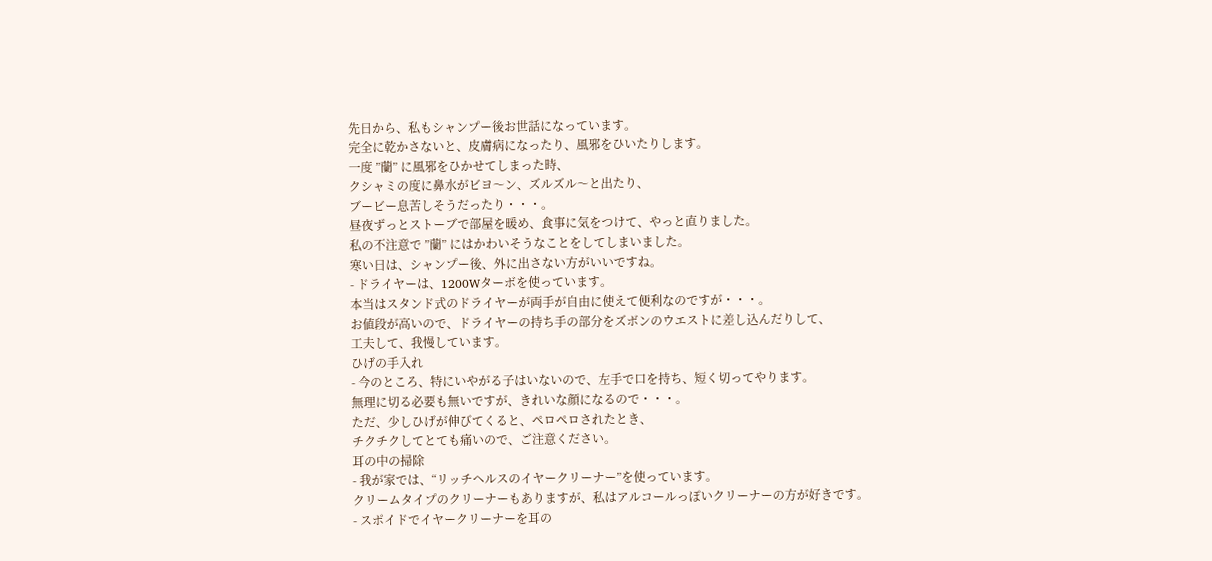先日から、私もシャンプー後お世話になっています。
完全に乾かさないと、皮膚病になったり、風邪をひいたりします。
一度 ”蘭” に風邪をひかせてしまった時、
クシャミの度に鼻水がビヨ〜ン、ズルズル〜と出たり、
ブービー息苦しそうだったり・・・。
昼夜ずっとストーブで部屋を暖め、食事に気をつけて、やっと直りました。
私の不注意で ”蘭” にはかわいそうなことをしてしまいました。
寒い日は、シャンプー後、外に出さない方がいいですね。
- ドライヤーは、1200Wターボを使っています。
本当はスタンド式のドライヤーが両手が自由に使えて便利なのですが・・・。
お値段が高いので、ドライヤーの持ち手の部分をズボンのウエストに差し込んだりして、
工夫して、我慢しています。
ひげの手入れ
- 今のところ、特にいやがる子はいないので、左手で口を持ち、短く切ってやります。
無理に切る必要も無いですが、きれいな顔になるので・・・。
ただ、少しひげが伸びてくると、ペロペロされたとき、
チクチクしてとても痛いので、ご注意ください。
耳の中の掃除
- 我が家では、“リッチヘルスのイヤークリーナー”を使っています。
クリームタイプのクリーナーもありますが、私はアルコールっぽいクリーナーの方が好きです。
- スポイドでイヤークリーナーを耳の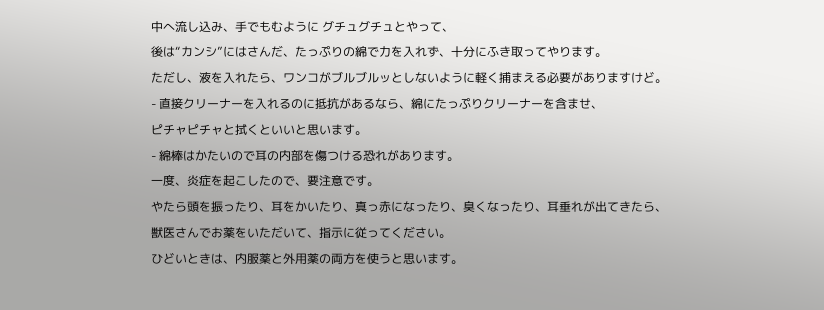中へ流し込み、手でもむように グチュグチュとやって、
後は“カンシ”にはさんだ、たっぷりの綿で力を入れず、十分にふき取ってやります。
ただし、液を入れたら、ワンコがブルブルッとしないように軽く捕まえる必要がありますけど。
- 直接クリーナーを入れるのに抵抗があるなら、綿にたっぷりクリーナーを含ませ、
ピチャピチャと拭くといいと思います。
- 綿棒はかたいので耳の内部を傷つける恐れがあります。
一度、炎症を起こしたので、要注意です。
やたら頭を振ったり、耳をかいたり、真っ赤になったり、臭くなったり、耳垂れが出てきたら、
獣医さんでお薬をいただいて、指示に従ってください。
ひどいときは、内服薬と外用薬の両方を使うと思います。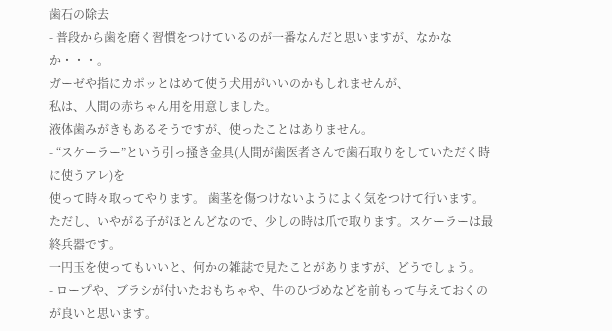歯石の除去
- 普段から歯を磨く習慣をつけているのが一番なんだと思いますが、なかなか・・・。
ガーゼや指にカポッとはめて使う犬用がいいのかもしれませんが、
私は、人間の赤ちゃん用を用意しました。
液体歯みがきもあるそうですが、使ったことはありません。
- “スケーラー”という引っ掻き金具(人間が歯医者さんで歯石取りをしていただく時に使うアレ)を
使って時々取ってやります。 歯茎を傷つけないようによく気をつけて行います。
ただし、いやがる子がほとんどなので、少しの時は爪で取ります。スケーラーは最終兵器です。
一円玉を使ってもいいと、何かの雑誌で見たことがありますが、どうでしょう。
- ロープや、ブラシが付いたおもちゃや、牛のひづめなどを前もって与えておくのが良いと思います。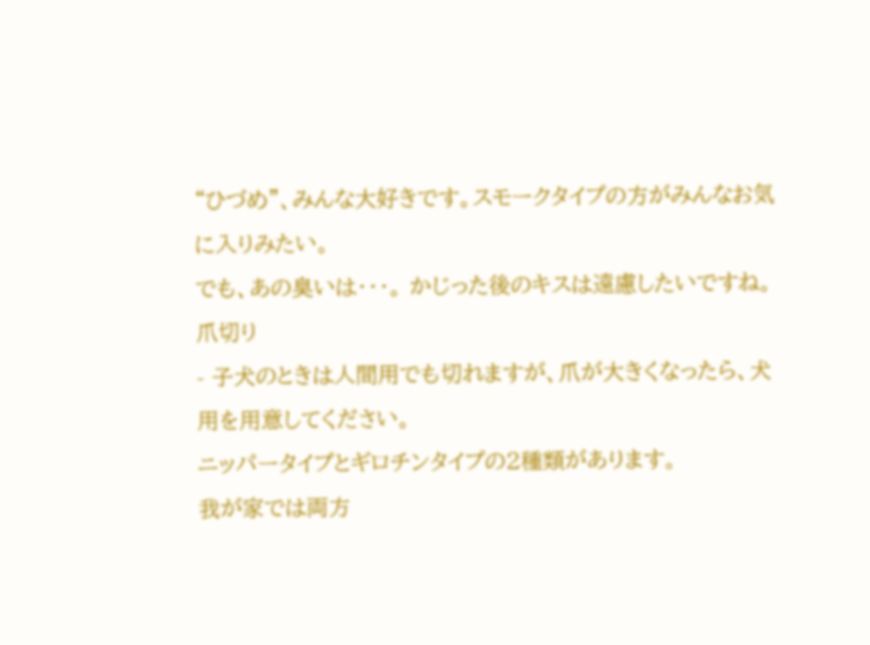“ひづめ”、みんな大好きです。スモークタイプの方がみんなお気に入りみたい。
でも、あの臭いは・・・。 かじった後のキスは遠慮したいですね。
爪切り
- 子犬のときは人間用でも切れますが、爪が大きくなったら、犬用を用意してください。
ニッパータイプとギロチンタイプの2種類があります。
我が家では両方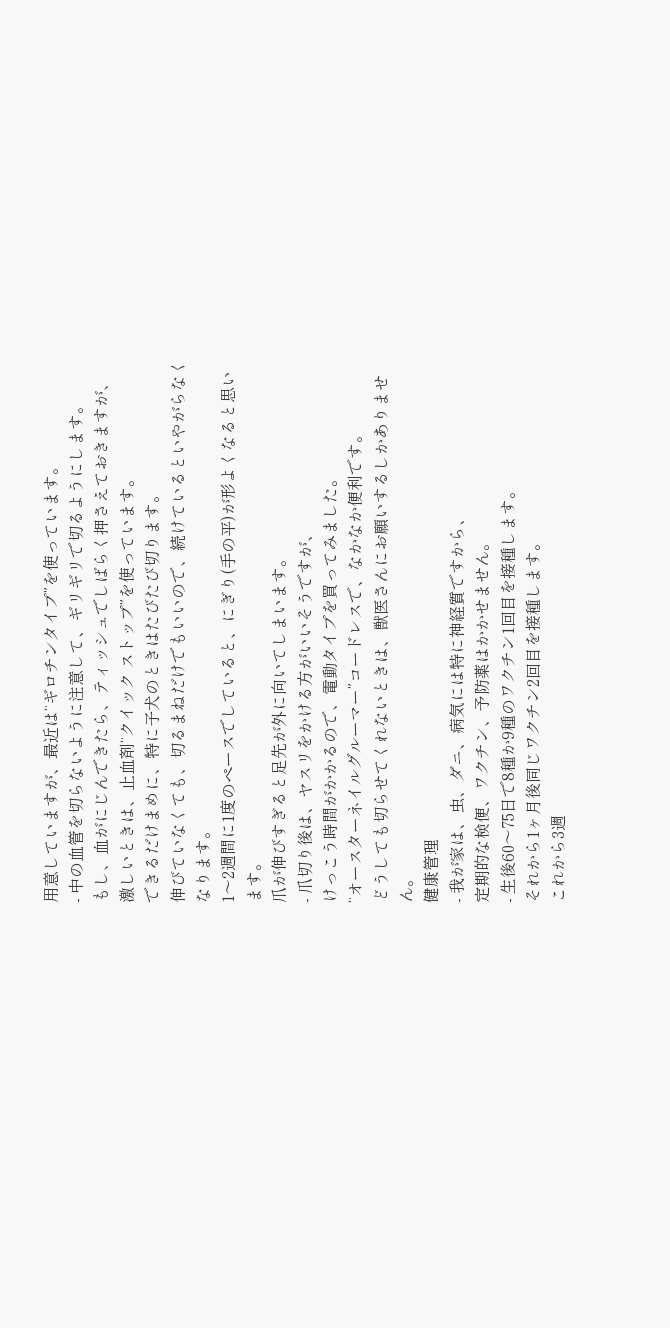用意していますが、最近は“ギロチンタイプ”を使っています。
- 中の血管を切らないように注意して、ギリギリで切るようにします。
もし、血がにじんできたら、ティッシュでしばらく押さえておきますが、
激しいときは、止血剤“クイック ストップ”を使っています。
できるだけまめに、特に子犬のときはたびたび切ります。
伸びていなくても、切るまねだけでもいいので、続けているといやがらなくなります。
1〜2週間に1度のペースでしていると、にぎり(手の平)が形よくなると思います。
爪が伸びすぎると足先が外に向いてしまいます。
- 爪切り後は、ヤスリをかける方がいいそうですが、
けっこう時間がかかるので、電動タイプを買ってみました。
“オースターネイルグルーマー”コードレスで、なかなか便利です。
どうしても切らせてくれないときは、獣医さんにお願いするしかありません。
健康管理
- 我が家は、虫、ダニ、病気には特に神経質ですから、
定期的な検便、ワクチン、予防薬はかかせません。
- 生後60〜75日で8種か9種のワクチン1回目を接種します。
それから1ヶ月後同じワクチン2回目を接種します。
これから3週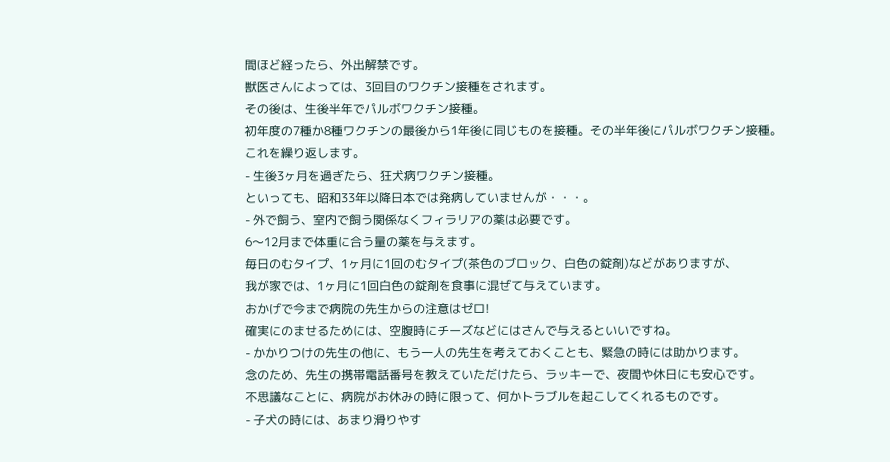間ほど経ったら、外出解禁です。
獣医さんによっては、3回目のワクチン接種をされます。
その後は、生後半年でパルボワクチン接種。
初年度の7種か8種ワクチンの最後から1年後に同じものを接種。その半年後にパルボワクチン接種。
これを繰り返します。
- 生後3ヶ月を過ぎたら、狂犬病ワクチン接種。
といっても、昭和33年以降日本では発病していませんが・・・。
- 外で飼う、室内で飼う関係なくフィラリアの薬は必要です。
6〜12月まで体重に合う量の薬を与えます。
毎日のむタイプ、1ヶ月に1回のむタイプ(茶色のブロック、白色の錠剤)などがありますが、
我が家では、1ヶ月に1回白色の錠剤を食事に混ぜて与えています。
おかげで今まで病院の先生からの注意はゼロ!
確実にのませるためには、空腹時にチーズなどにはさんで与えるといいですね。
- かかりつけの先生の他に、もう一人の先生を考えておくことも、緊急の時には助かります。
念のため、先生の携帯電話番号を教えていただけたら、ラッキーで、夜間や休日にも安心です。
不思議なことに、病院がお休みの時に限って、何かトラブルを起こしてくれるものです。
- 子犬の時には、あまり滑りやす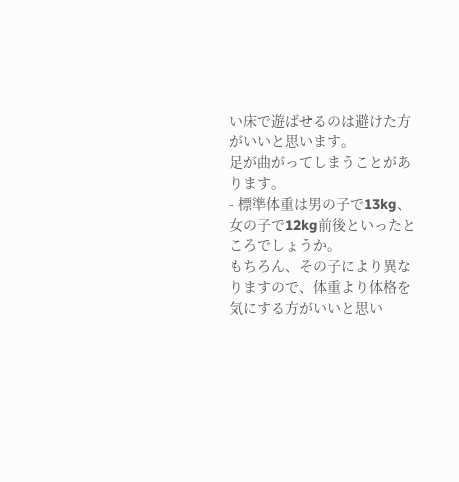い床で遊ばせるのは避けた方がいいと思います。
足が曲がってしまうことがあります。
- 標準体重は男の子で13kg、女の子で12kg前後といったところでしょうか。
もちろん、その子により異なりますので、体重より体格を気にする方がいいと思い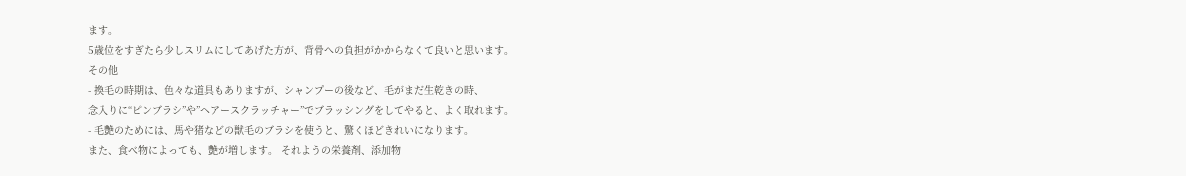ます。
5歳位をすぎたら少しスリムにしてあげた方が、背骨への負担がかからなくて良いと思います。
その他
- 換毛の時期は、色々な道具もありますが、シャンプーの後など、毛がまだ生乾きの時、
念入りに“ピンブラシ”や”ヘアースクラッチャー”でブラッシングをしてやると、よく取れます。
- 毛艶のためには、馬や猪などの獣毛のブラシを使うと、驚くほどきれいになります。
また、食べ物によっても、艶が増します。 それようの栄養剤、添加物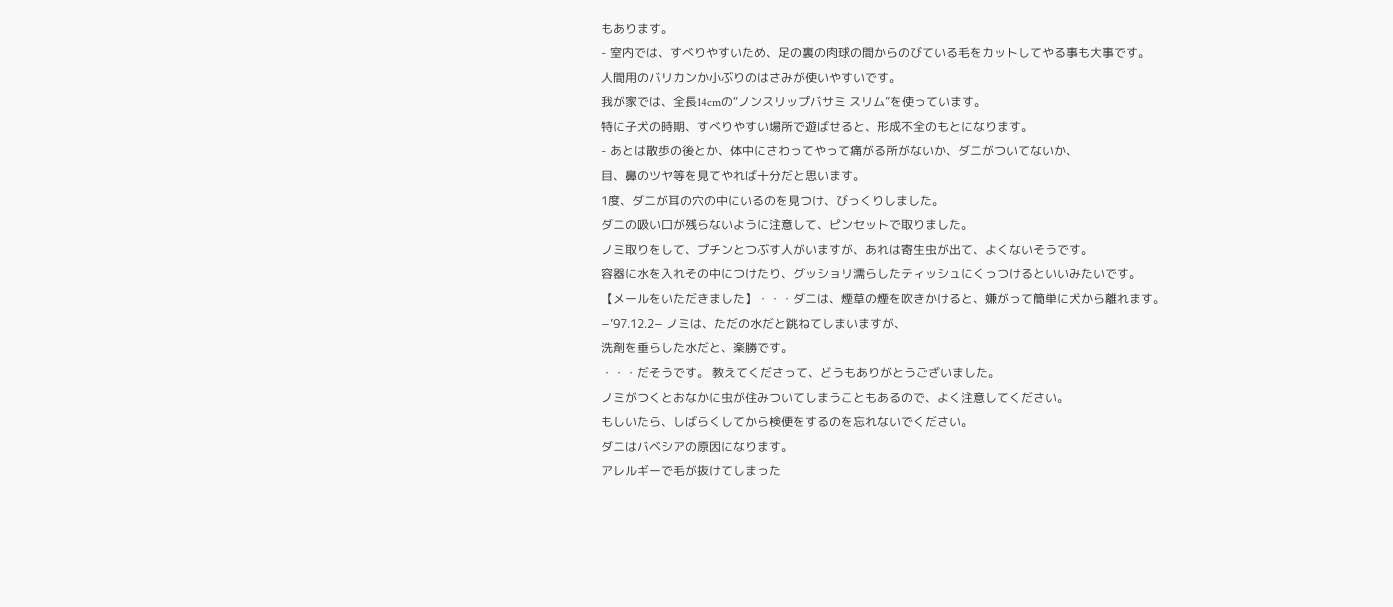もあります。
- 室内では、すべりやすいため、足の裏の肉球の間からのびている毛をカットしてやる事も大事です。
人間用のバリカンか小ぶりのはさみが使いやすいです。
我が家では、全長14cmの“ノンスリップバサミ スリム”を使っています。
特に子犬の時期、すべりやすい場所で遊ばせると、形成不全のもとになります。
- あとは散歩の後とか、体中にさわってやって痛がる所がないか、ダニがついてないか、
目、鼻のツヤ等を見てやれば十分だと思います。
1度、ダニが耳の穴の中にいるのを見つけ、びっくりしました。
ダニの吸い口が残らないように注意して、ピンセットで取りました。
ノミ取りをして、プチンとつぶす人がいますが、あれは寄生虫が出て、よくないそうです。
容器に水を入れその中につけたり、グッショリ濡らしたティッシュにくっつけるといいみたいです。
【メールをいただきました】・・・ダニは、煙草の煙を吹きかけると、嫌がって簡単に犬から離れます。
−’97.12.2− ノミは、ただの水だと跳ねてしまいますが、
洗剤を垂らした水だと、楽勝です。
・・・だそうです。 教えてくださって、どうもありがとうございました。
ノミがつくとおなかに虫が住みついてしまうこともあるので、よく注意してください。
もしいたら、しばらくしてから検便をするのを忘れないでください。
ダニはバベシアの原因になります。
アレルギーで毛が抜けてしまった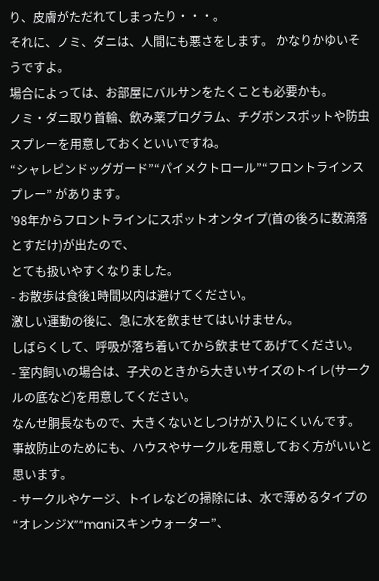り、皮膚がただれてしまったり・・・。
それに、ノミ、ダニは、人間にも悪さをします。 かなりかゆいそうですよ。
場合によっては、お部屋にバルサンをたくことも必要かも。
ノミ・ダニ取り首輪、飲み薬プログラム、チグボンスポットや防虫スプレーを用意しておくといいですね。
“シャレピンドッグガード”“パイメクトロール”“フロントラインスプレー” があります。
’98年からフロントラインにスポットオンタイプ(首の後ろに数滴落とすだけ)が出たので、
とても扱いやすくなりました。
- お散歩は食後1時間以内は避けてください。
激しい運動の後に、急に水を飲ませてはいけません。
しばらくして、呼吸が落ち着いてから飲ませてあげてください。
- 室内飼いの場合は、子犬のときから大きいサイズのトイレ(サークルの底など)を用意してください。
なんせ胴長なもので、大きくないとしつけが入りにくいんです。
事故防止のためにも、ハウスやサークルを用意しておく方がいいと思います。
- サークルやケージ、トイレなどの掃除には、水で薄めるタイプの“オレンジX”“maniスキンウォーター”、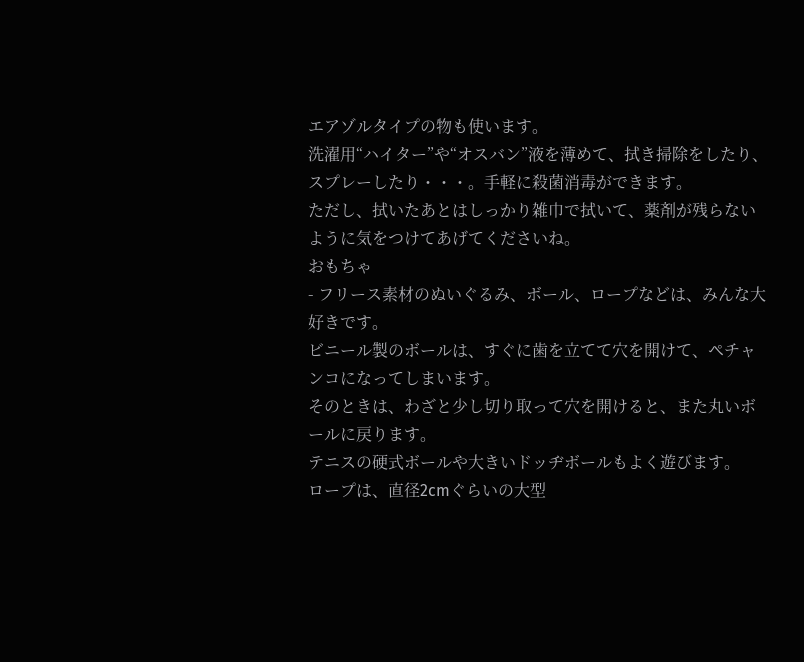エアゾルタイプの物も使います。
洗濯用“ハイター”や“オスバン”液を薄めて、拭き掃除をしたり、スプレーしたり・・・。手軽に殺菌消毒ができます。
ただし、拭いたあとはしっかり雑巾で拭いて、薬剤が残らないように気をつけてあげてくださいね。
おもちゃ
- フリース素材のぬいぐるみ、ボール、ロープなどは、みんな大好きです。
ビニール製のボールは、すぐに歯を立てて穴を開けて、ペチャンコになってしまいます。
そのときは、わざと少し切り取って穴を開けると、また丸いボールに戻ります。
テニスの硬式ボールや大きいドッヂボールもよく遊びます。
ロープは、直径2cmぐらいの大型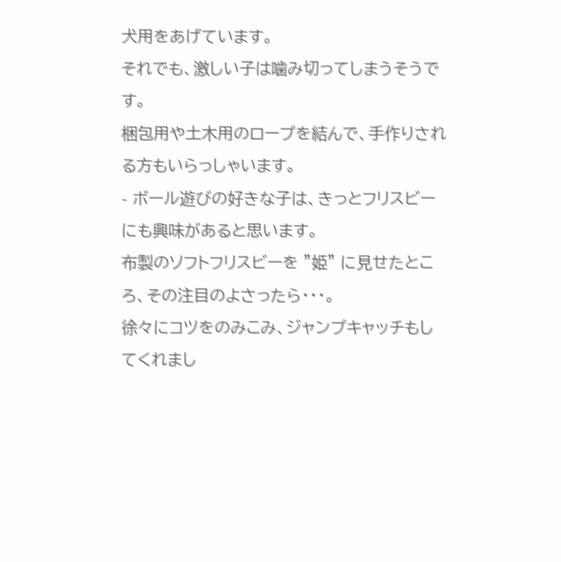犬用をあげています。
それでも、激しい子は噛み切ってしまうそうです。
梱包用や土木用のロープを結んで、手作りされる方もいらっしゃいます。
- ボール遊びの好きな子は、きっとフリスビーにも興味があると思います。
布製のソフトフリスビーを ”姫” に見せたところ、その注目のよさったら・・・。
徐々にコツをのみこみ、ジャンプキャッチもしてくれまし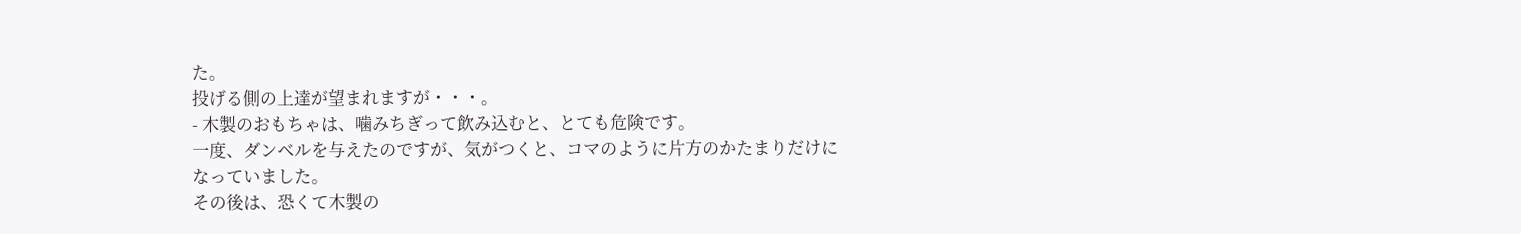た。
投げる側の上達が望まれますが・・・。
- 木製のおもちゃは、噛みちぎって飲み込むと、とても危険です。
一度、ダンベルを与えたのですが、気がつくと、コマのように片方のかたまりだけになっていました。
その後は、恐くて木製の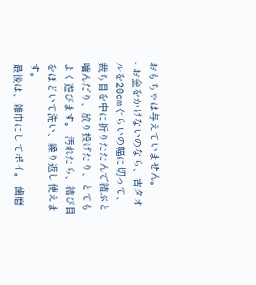おもちゃは与えていません。
- お金をかけないのなら、古タオルを20cmぐらいの幅に切って、裁ち目を中に折りたたんで結ぶと
噛んだり、放り投げたり、とてもよく遊びます。 汚れたら、結び目をほどいて洗い、繰り返し使えます。
最後は、雑巾にしてポイ。 歯磨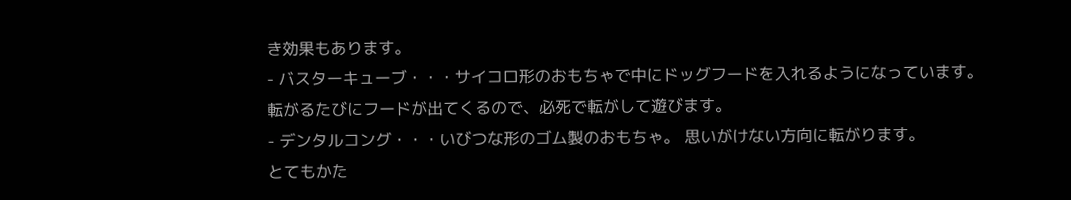き効果もあります。
- バスターキューブ・・・サイコロ形のおもちゃで中にドッグフードを入れるようになっています。
転がるたびにフードが出てくるので、必死で転がして遊びます。
- デンタルコング・・・いびつな形のゴム製のおもちゃ。 思いがけない方向に転がります。
とてもかた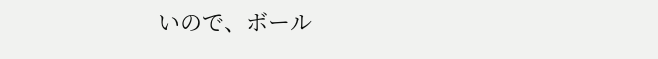いので、ボール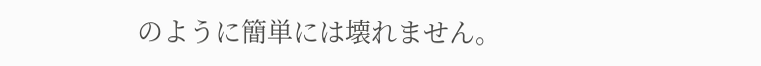のように簡単には壊れません。